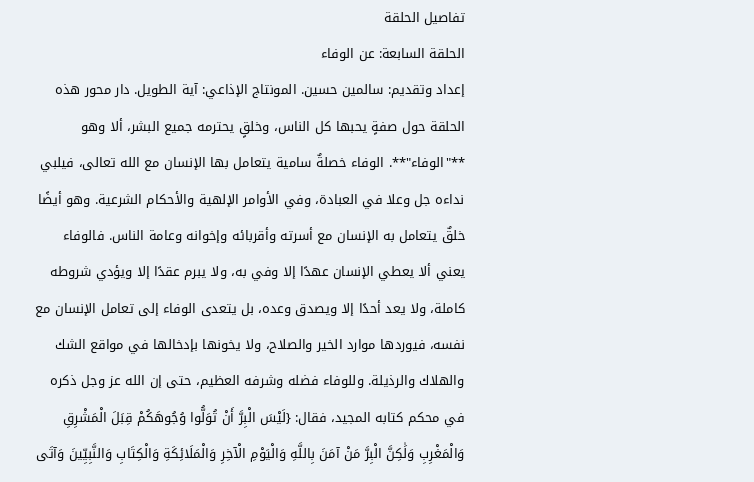تفاصيل الحلقة
الحلقة السابعة: عن الوفاء
إعداد وتقديم: سالمين حسين. المونتاج الإذاعي: آية الطويل. دار محور هذه الحلقة حول صفةٍ يحبها كل الناس، وخلقٍ يحترمه جميع البشر، ألا وهو **"الوفاء"**. الوفاء خصلةٌ سامية يتعامل بها الإنسان مع الله تعالى، فيلبي نداءه جل وعلا في العبادة، وفي الأوامر الإلهية والأحكام الشرعية. وهو أيضًا خلقٌ يتعامل به الإنسان مع أسرته وأقربائه وإخوانه وعامة الناس. فالوفاء يعني ألا يعطي الإنسان عهدًا إلا وفي به، ولا يبرم عقدًا إلا ويؤدي شروطه كاملة، ولا يعد أحدًا إلا ويصدق وعده، بل يتعدى الوفاء إلى تعامل الإنسان مع نفسه، فيوردها موارد الخير والصلاح، ولا يخونها بإدخالها في مواقع الشك والهلاك والرذيلة. وللوفاء فضله وشرفه العظيم، حتى إن الله عز وجل ذكره في محكم كتابه المجيد، فقال: {لَيْسَ الْبِرَّ أَنْ تُوَلُّوا وُجُوهَكُمْ قِبَلَ الْمَشْرِقِ وَالْمَغْرِبِ وَلَٰكِنَّ الْبِرَّ مَنْ آمَنَ بِاللَّهِ وَالْيَوْمِ الْآخِرِ وَالْمَلَائِكَةِ وَالْكِتَابِ وَالنَّبِيِّينَ وَآتَى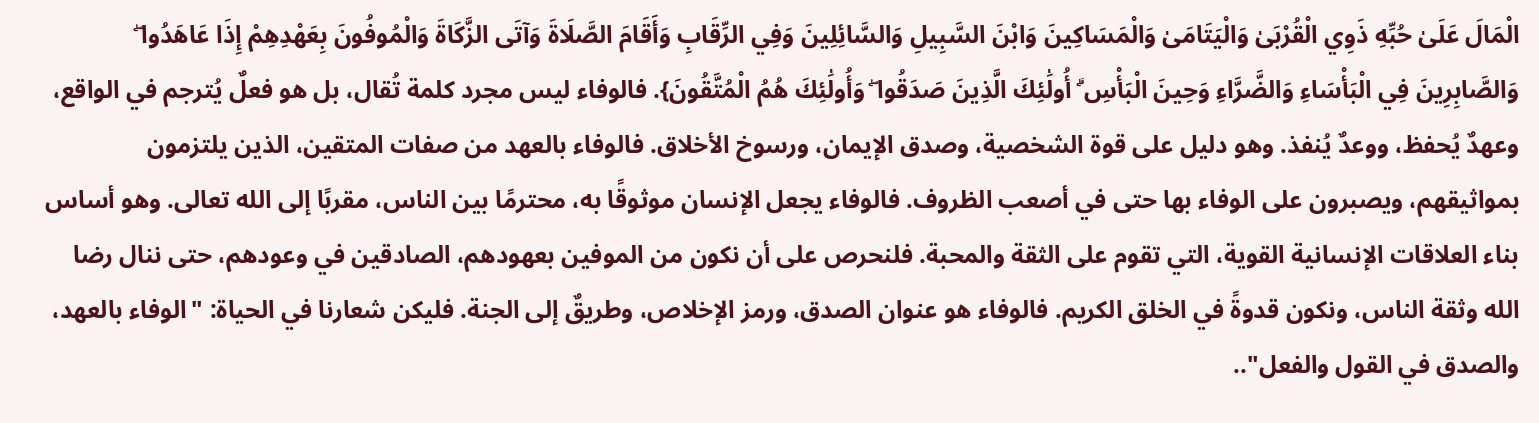الْمَالَ عَلَىٰ حُبِّهِ ذَوِي الْقُرْبَىٰ وَالْيَتَامَىٰ وَالْمَسَاكِينَ وَابْنَ السَّبِيلِ وَالسَّائِلِينَ وَفِي الرِّقَابِ وَأَقَامَ الصَّلَاةَ وَآتَى الزَّكَاةَ وَالْمُوفُونَ بِعَهْدِهِمْ إِذَا عَاهَدُوا ۖ وَالصَّابِرِينَ فِي الْبَأْسَاءِ وَالضَّرَّاءِ وَحِينَ الْبَأْسِ ۗ أُولَٰئِكَ الَّذِينَ صَدَقُوا ۖ وَأُولَٰئِكَ هُمُ الْمُتَّقُونَ}. فالوفاء ليس مجرد كلمة تُقال، بل هو فعلٌ يُترجم في الواقع، وعهدٌ يُحفظ، ووعدٌ يُنفذ. وهو دليل على قوة الشخصية، وصدق الإيمان، ورسوخ الأخلاق. فالوفاء بالعهد من صفات المتقين، الذين يلتزمون بمواثيقهم، ويصبرون على الوفاء بها حتى في أصعب الظروف. فالوفاء يجعل الإنسان موثوقًا به، محترمًا بين الناس، مقربًا إلى الله تعالى. وهو أساس بناء العلاقات الإنسانية القوية، التي تقوم على الثقة والمحبة. فلنحرص على أن نكون من الموفين بعهودهم، الصادقين في وعودهم، حتى ننال رضا الله وثقة الناس، ونكون قدوةً في الخلق الكريم. فالوفاء هو عنوان الصدق، ورمز الإخلاص، وطريقٌ إلى الجنة. فليكن شعارنا في الحياة: "الوفاء بالعهد، والصدق في القول والفعل"..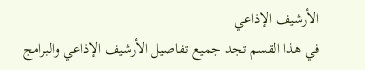الأرشيف الإذاعي
في هذا القسم تجد جميع تفاصيل الأرشيف الإذاعي والبرامج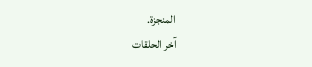المنجزة.
آخر الحلقات